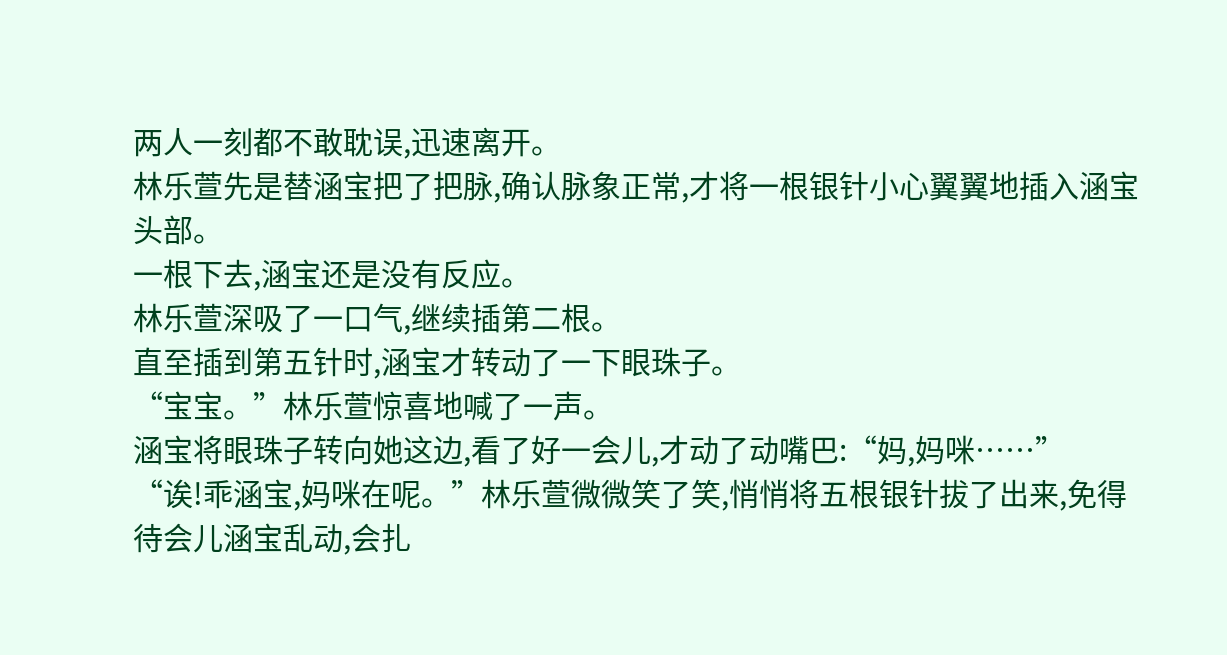两人一刻都不敢耽误,迅速离开。
林乐萱先是替涵宝把了把脉,确认脉象正常,才将一根银针小心翼翼地插入涵宝头部。
一根下去,涵宝还是没有反应。
林乐萱深吸了一口气,继续插第二根。
直至插到第五针时,涵宝才转动了一下眼珠子。
“宝宝。”林乐萱惊喜地喊了一声。
涵宝将眼珠子转向她这边,看了好一会儿,才动了动嘴巴:“妈,妈咪……”
“诶!乖涵宝,妈咪在呢。”林乐萱微微笑了笑,悄悄将五根银针拔了出来,免得待会儿涵宝乱动,会扎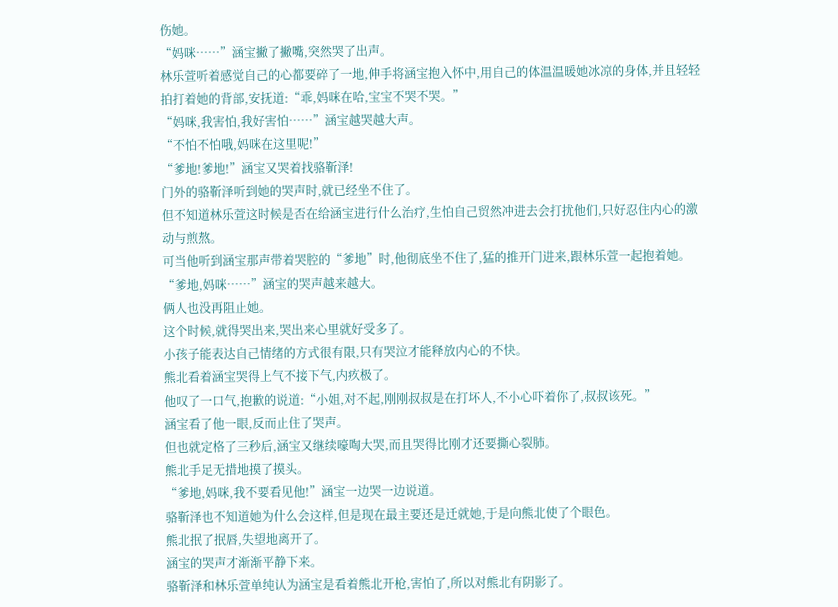伤她。
“妈咪……”涵宝撇了撇嘴,突然哭了出声。
林乐萱听着感觉自己的心都要碎了一地,伸手将涵宝抱入怀中,用自己的体温温暖她冰凉的身体,并且轻轻拍打着她的背部,安抚道:“乖,妈咪在哈,宝宝不哭不哭。”
“妈咪,我害怕,我好害怕……”涵宝越哭越大声。
“不怕不怕哦,妈咪在这里呢!”
“爹地!爹地!”涵宝又哭着找骆靳泽!
门外的骆靳泽听到她的哭声时,就已经坐不住了。
但不知道林乐萱这时候是否在给涵宝进行什么治疗,生怕自己贸然冲进去会打扰他们,只好忍住内心的激动与煎熬。
可当他听到涵宝那声带着哭腔的“爹地”时,他彻底坐不住了,猛的推开门进来,跟林乐萱一起抱着她。
“爹地,妈咪……”涵宝的哭声越来越大。
俩人也没再阻止她。
这个时候,就得哭出来,哭出来心里就好受多了。
小孩子能表达自己情绪的方式很有限,只有哭泣才能释放内心的不快。
熊北看着涵宝哭得上气不接下气,内疚极了。
他叹了一口气,抱歉的说道:“小姐,对不起,刚刚叔叔是在打坏人,不小心吓着你了,叔叔该死。”
涵宝看了他一眼,反而止住了哭声。
但也就定格了三秒后,涵宝又继续嚎啕大哭,而且哭得比刚才还要撕心裂肺。
熊北手足无措地摸了摸头。
“爹地,妈咪,我不要看见他!”涵宝一边哭一边说道。
骆靳泽也不知道她为什么会这样,但是现在最主要还是迁就她,于是向熊北使了个眼色。
熊北抿了抿唇,失望地离开了。
涵宝的哭声才渐渐平静下来。
骆靳泽和林乐萱单纯认为涵宝是看着熊北开枪,害怕了,所以对熊北有阴影了。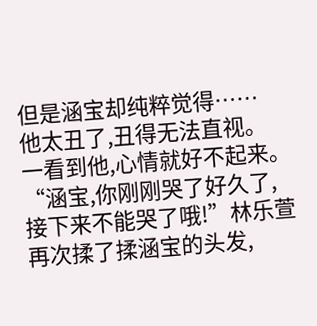但是涵宝却纯粹觉得……
他太丑了,丑得无法直视。
一看到他,心情就好不起来。
“涵宝,你刚刚哭了好久了,接下来不能哭了哦!”林乐萱再次揉了揉涵宝的头发,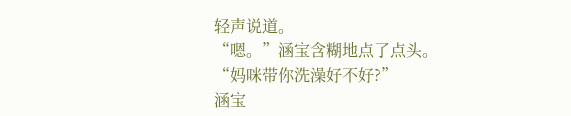轻声说道。
“嗯。”涵宝含糊地点了点头。
“妈咪带你洗澡好不好?”
涵宝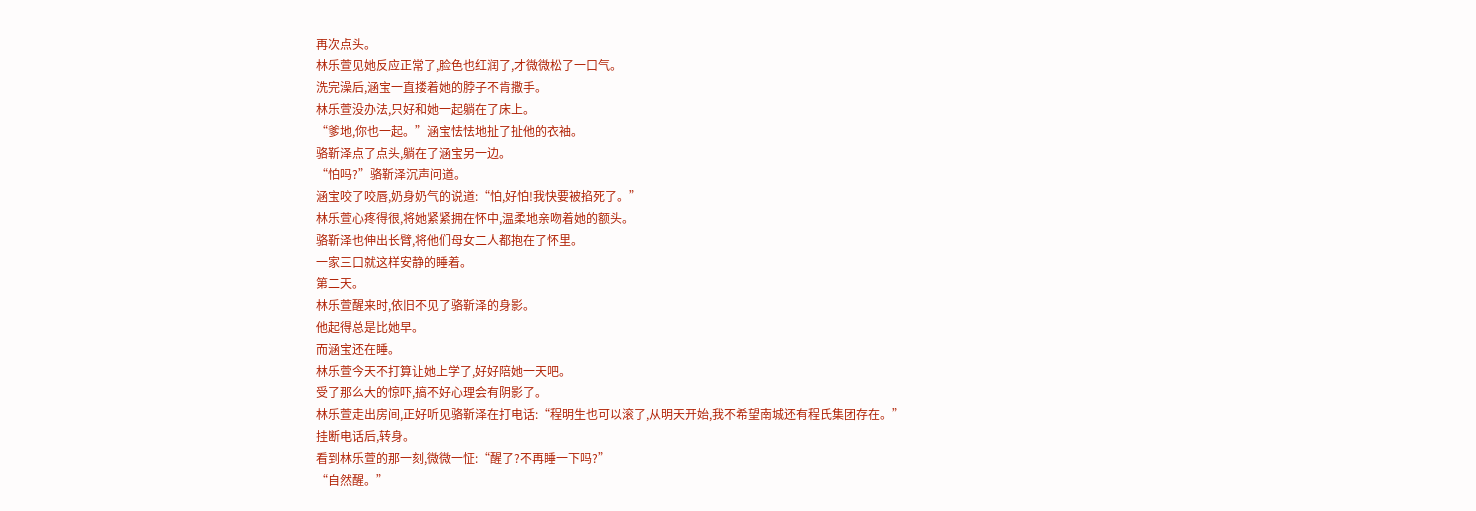再次点头。
林乐萱见她反应正常了,脸色也红润了,才微微松了一口气。
洗完澡后,涵宝一直搂着她的脖子不肯撒手。
林乐萱没办法,只好和她一起躺在了床上。
“爹地,你也一起。”涵宝怯怯地扯了扯他的衣袖。
骆靳泽点了点头,躺在了涵宝另一边。
“怕吗?”骆靳泽沉声问道。
涵宝咬了咬唇,奶身奶气的说道:“怕,好怕!我快要被掐死了。”
林乐萱心疼得很,将她紧紧拥在怀中,温柔地亲吻着她的额头。
骆靳泽也伸出长臂,将他们母女二人都抱在了怀里。
一家三口就这样安静的睡着。
第二天。
林乐萱醒来时,依旧不见了骆靳泽的身影。
他起得总是比她早。
而涵宝还在睡。
林乐萱今天不打算让她上学了,好好陪她一天吧。
受了那么大的惊吓,搞不好心理会有阴影了。
林乐萱走出房间,正好听见骆靳泽在打电话:“程明生也可以滚了,从明天开始,我不希望南城还有程氏集团存在。”
挂断电话后,转身。
看到林乐萱的那一刻,微微一怔:“醒了?不再睡一下吗?”
“自然醒。”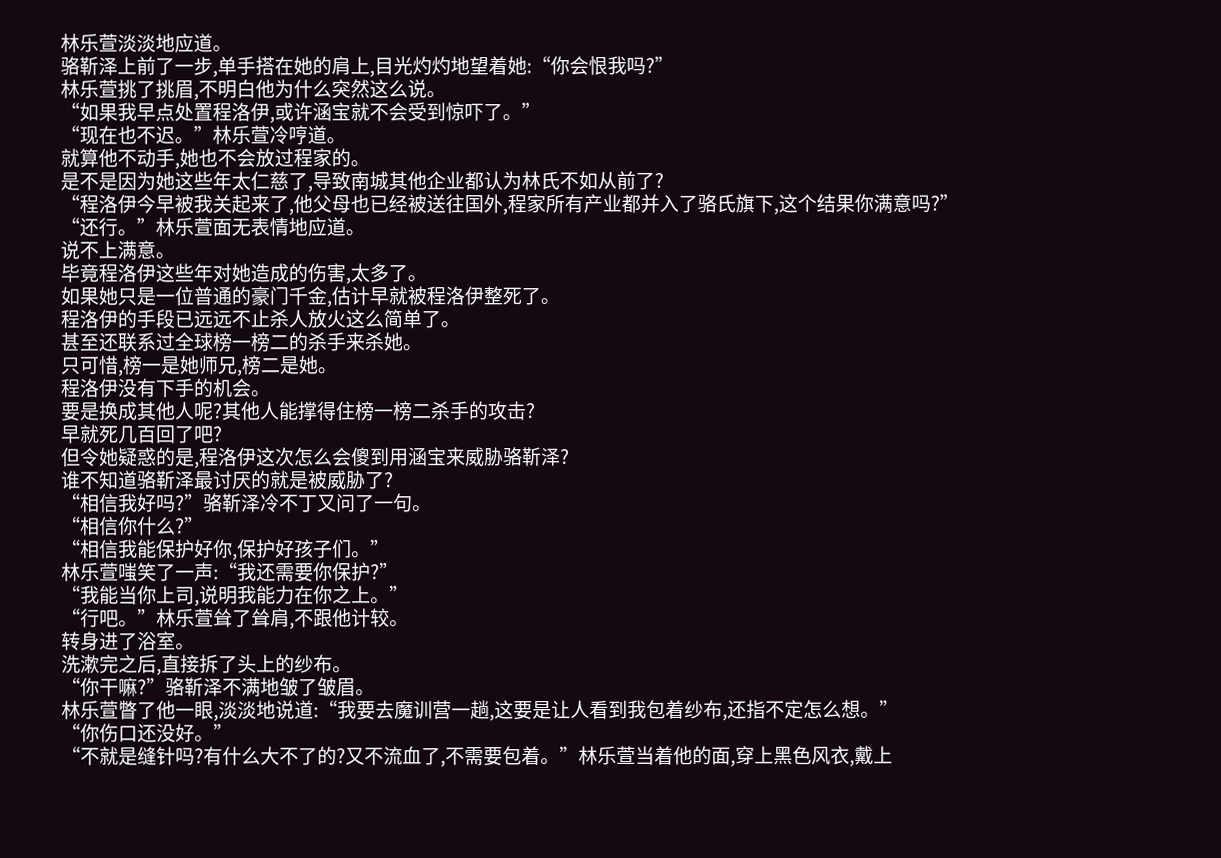林乐萱淡淡地应道。
骆靳泽上前了一步,单手搭在她的肩上,目光灼灼地望着她:“你会恨我吗?”
林乐萱挑了挑眉,不明白他为什么突然这么说。
“如果我早点处置程洛伊,或许涵宝就不会受到惊吓了。”
“现在也不迟。”林乐萱冷哼道。
就算他不动手,她也不会放过程家的。
是不是因为她这些年太仁慈了,导致南城其他企业都认为林氏不如从前了?
“程洛伊今早被我关起来了,他父母也已经被送往国外,程家所有产业都并入了骆氏旗下,这个结果你满意吗?”
“还行。”林乐萱面无表情地应道。
说不上满意。
毕竟程洛伊这些年对她造成的伤害,太多了。
如果她只是一位普通的豪门千金,估计早就被程洛伊整死了。
程洛伊的手段已远远不止杀人放火这么简单了。
甚至还联系过全球榜一榜二的杀手来杀她。
只可惜,榜一是她师兄,榜二是她。
程洛伊没有下手的机会。
要是换成其他人呢?其他人能撑得住榜一榜二杀手的攻击?
早就死几百回了吧?
但令她疑惑的是,程洛伊这次怎么会傻到用涵宝来威胁骆靳泽?
谁不知道骆靳泽最讨厌的就是被威胁了?
“相信我好吗?”骆靳泽冷不丁又问了一句。
“相信你什么?”
“相信我能保护好你,保护好孩子们。”
林乐萱嗤笑了一声:“我还需要你保护?”
“我能当你上司,说明我能力在你之上。”
“行吧。”林乐萱耸了耸肩,不跟他计较。
转身进了浴室。
洗漱完之后,直接拆了头上的纱布。
“你干嘛?”骆靳泽不满地皱了皱眉。
林乐萱瞥了他一眼,淡淡地说道:“我要去魔训营一趟,这要是让人看到我包着纱布,还指不定怎么想。”
“你伤口还没好。”
“不就是缝针吗?有什么大不了的?又不流血了,不需要包着。”林乐萱当着他的面,穿上黑色风衣,戴上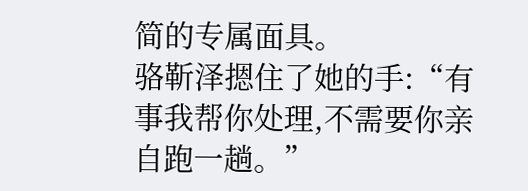简的专属面具。
骆靳泽摁住了她的手:“有事我帮你处理,不需要你亲自跑一趟。”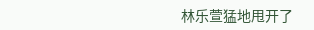林乐萱猛地甩开了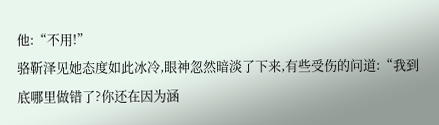他:“不用!”
骆靳泽见她态度如此冰冷,眼神忽然暗淡了下来,有些受伤的问道:“我到底哪里做错了?你还在因为涵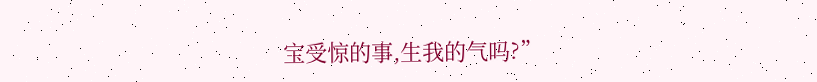宝受惊的事,生我的气吗?”